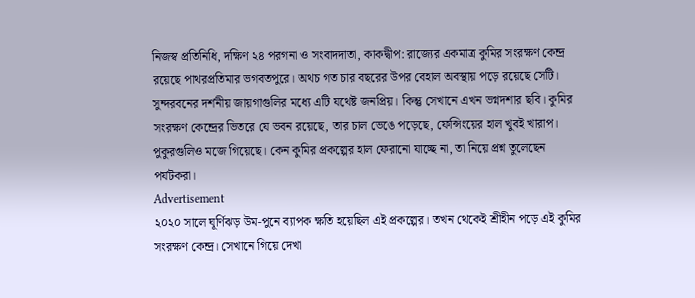নিজস্ব প্রতিনিধি, দক্ষিণ ২৪ পরগনা ও সংবাদদাতা, কাকদ্বীপ: রাজ্যের একমাত্র কুমির সংরক্ষণ কেন্দ্র রয়েছে পাথরপ্রতিমার ভগবতপুরে। অথচ গত চার বছরের উপর বেহাল অবস্থায় পড়ে রয়েছে সেটি। সুন্দরবনের দর্শনীয় জায়গাগুলির মধ্যে এটি যথেষ্ট জনপ্রিয়। কিন্তু সেখানে এখন ভগ্নদশার ছবি। কুমির সংরক্ষণ কেন্দ্রের ভিতরে যে ভবন রয়েছে, তার চাল ভেঙে পড়েছে, ফেন্সিংয়ের হাল খুবই খারাপ। পুকুরগুলিও মজে গিয়েছে। কেন কুমির প্রকল্পের হাল ফেরানো যাচ্ছে না, তা নিয়ে প্রশ্ন তুলেছেন পর্যটকরা।
Advertisement
২০২০ সালে ঘূর্ণিঝড় উম-পুনে ব্যাপক ক্ষতি হয়েছিল এই প্রকল্পের। তখন থেকেই শ্রীহীন পড়ে এই কুমির সংরক্ষণ কেন্দ্র। সেখানে গিয়ে দেখা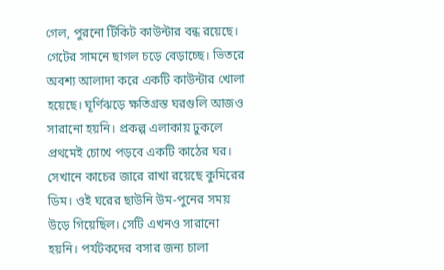গেল, পুরনো টিকিট কাউন্টার বন্ধ রয়েছে। গেটের সামনে ছাগল চড়ে বেড়াচ্ছে। ভিতরে অবশ্য আলাদা করে একটি কাউন্টার খোলা হয়েছে। ঘূর্ণিঝড়ে ক্ষতিগ্রস্ত ঘরগুলি আজও সারানো হয়নি। প্রকল্প এলাকায় ঢুকলে প্রথমেই চোখে পড়বে একটি কাঠের ঘর। সেখানে কাচের জারে রাখা রয়েছে কুমিরের ডিম। ওই ঘরের ছাউনি উম-পুনের সময় উড়ে গিয়েছিল। সেটি এখনও সারানো হয়নি। পর্যটকদের বসার জন্য চালা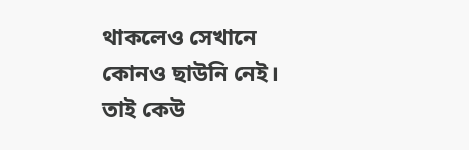থাকলেও সেখানে কোনও ছাউনি নেই। তাই কেউ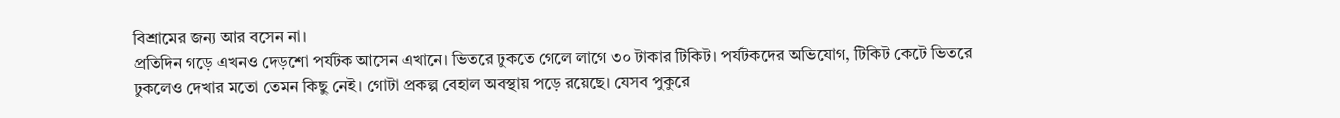বিশ্রামের জন্য আর বসেন না।
প্রতিদিন গড়ে এখনও দেড়শো পর্যটক আসেন এখানে। ভিতরে ঢুকতে গেলে লাগে ৩০ টাকার টিকিট। পর্যটকদের অভিযোগ, টিকিট কেটে ভিতরে ঢুকলেও দেখার মতো তেমন কিছু নেই। গোটা প্রকল্প বেহাল অবস্থায় পড়ে রয়েছে। যেসব পুকুরে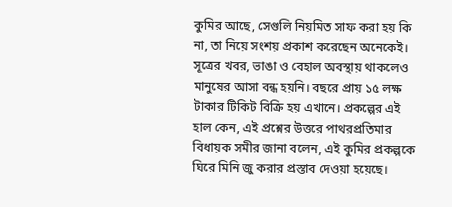কুমির আছে, সেগুলি নিয়মিত সাফ করা হয় কি না, তা নিয়ে সংশয় প্রকাশ করেছেন অনেকেই। সূত্রের খবর, ভাঙা ও বেহাল অবস্থায় থাকলেও মানুষের আসা বন্ধ হয়নি। বছরে প্রায় ১৫ লক্ষ টাকার টিকিট বিক্রি হয় এখানে। প্রকল্পের এই হাল কেন, এই প্রশ্নের উত্তরে পাথরপ্রতিমার বিধায়ক সমীর জানা বলেন, এই কুমির প্রকল্পকে ঘিরে মিনি জু করার প্রস্তাব দেওয়া হয়েছে।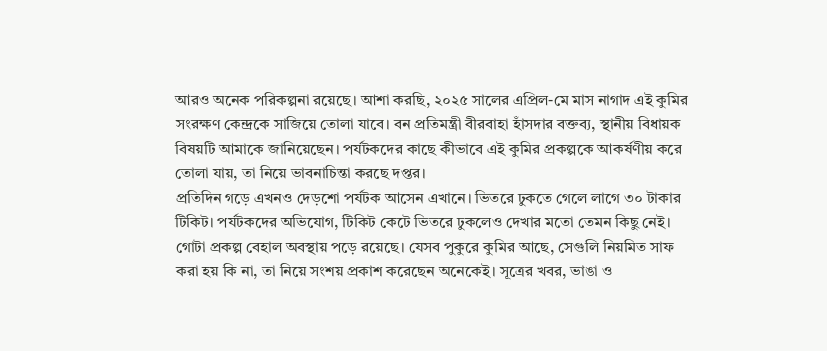আরও অনেক পরিকল্পনা রয়েছে। আশা করছি, ২০২৫ সালের এপ্রিল-মে মাস নাগাদ এই কুমির সংরক্ষণ কেন্দ্রকে সাজিয়ে তোলা যাবে। বন প্রতিমন্ত্রী বীরবাহা হাঁসদার বক্তব্য, স্থানীয় বিধায়ক বিষয়টি আমাকে জানিয়েছেন। পর্যটকদের কাছে কীভাবে এই কুমির প্রকল্পকে আকর্ষণীয় করে তোলা যায়, তা নিয়ে ভাবনাচিন্তা করছে দপ্তর।
প্রতিদিন গড়ে এখনও দেড়শো পর্যটক আসেন এখানে। ভিতরে ঢুকতে গেলে লাগে ৩০ টাকার টিকিট। পর্যটকদের অভিযোগ, টিকিট কেটে ভিতরে ঢুকলেও দেখার মতো তেমন কিছু নেই। গোটা প্রকল্প বেহাল অবস্থায় পড়ে রয়েছে। যেসব পুকুরে কুমির আছে, সেগুলি নিয়মিত সাফ করা হয় কি না, তা নিয়ে সংশয় প্রকাশ করেছেন অনেকেই। সূত্রের খবর, ভাঙা ও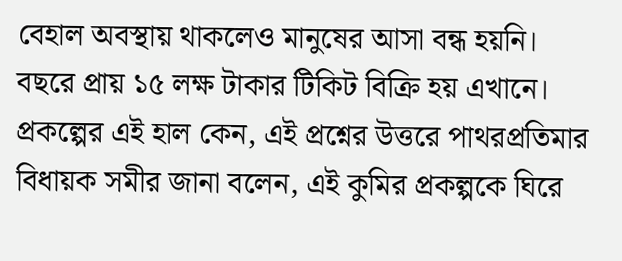বেহাল অবস্থায় থাকলেও মানুষের আসা বন্ধ হয়নি। বছরে প্রায় ১৫ লক্ষ টাকার টিকিট বিক্রি হয় এখানে। প্রকল্পের এই হাল কেন, এই প্রশ্নের উত্তরে পাথরপ্রতিমার বিধায়ক সমীর জানা বলেন, এই কুমির প্রকল্পকে ঘিরে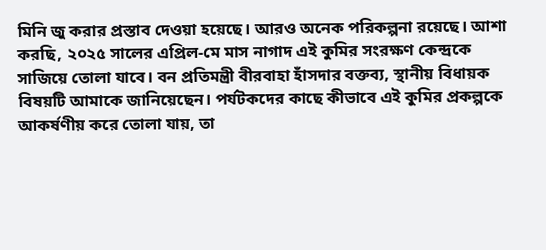মিনি জু করার প্রস্তাব দেওয়া হয়েছে। আরও অনেক পরিকল্পনা রয়েছে। আশা করছি, ২০২৫ সালের এপ্রিল-মে মাস নাগাদ এই কুমির সংরক্ষণ কেন্দ্রকে সাজিয়ে তোলা যাবে। বন প্রতিমন্ত্রী বীরবাহা হাঁসদার বক্তব্য, স্থানীয় বিধায়ক বিষয়টি আমাকে জানিয়েছেন। পর্যটকদের কাছে কীভাবে এই কুমির প্রকল্পকে আকর্ষণীয় করে তোলা যায়, তা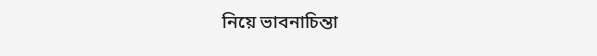নিয়ে ভাবনাচিন্তা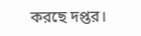করছে দপ্তর।